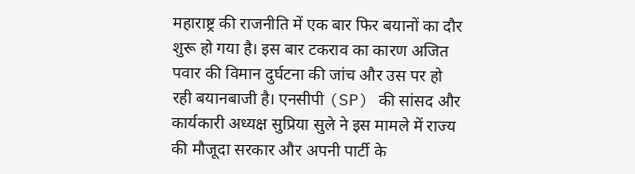महाराष्ट्र की राजनीति में एक बार फिर बयानों का दौर शुरू हो गया है। इस बार टकराव का कारण अजित पवार की विमान दुर्घटना की जांच और उस पर हो रही बयानबाजी है। एनसीपी (SP) की सांसद और कार्यकारी अध्यक्ष सुप्रिया सुले ने इस मामले में राज्य की मौजूदा सरकार और अपनी पार्टी के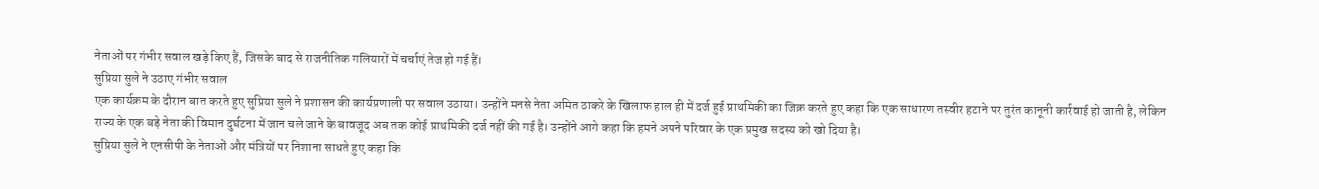नेताओं पर गंभीर सवाल खड़े किए हैं, जिसके बाद से राजनीतिक गलियारों में चर्चाएं तेज हो गई हैं।
सुप्रिया सुले ने उठाए गंभीर सवाल
एक कार्यक्रम के दौरान बात करते हुए सुप्रिया सुले ने प्रशासन की कार्यप्रणाली पर सवाल उठाया। उन्होंने मनसे नेता अमित ठाकरे के खिलाफ हाल ही में दर्ज हुई प्राथमिकी का जिक्र करते हुए कहा कि एक साधारण तस्वीर हटाने पर तुरंत कानूनी कार्रवाई हो जाती है, लेकिन राज्य के एक बड़े नेता की विमान दुर्घटना में जान चले जाने के बावजूद अब तक कोई प्राथमिकी दर्ज नहीं की गई है। उन्होंने आगे कहा कि हमने अपने परिवार के एक प्रमुख सदस्य को खो दिया है।
सुप्रिया सुले ने एनसीपी के नेताओं और मंत्रियों पर निशाना साधते हुए कहा कि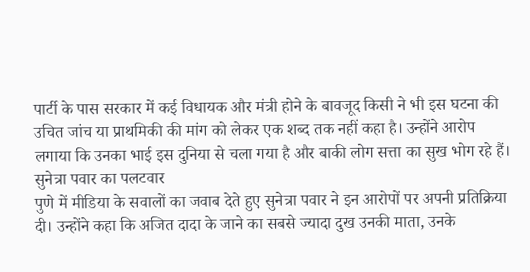पार्टी के पास सरकार में कई विधायक और मंत्री होने के बावजूद किसी ने भी इस घटना की उचित जांच या प्राथमिकी की मांग को लेकर एक शब्द तक नहीं कहा है। उन्होंने आरोप लगाया कि उनका भाई इस दुनिया से चला गया है और बाकी लोग सत्ता का सुख भोग रहे हैं।
सुनेत्रा पवार का पलटवार
पुणे में मीडिया के सवालों का जवाब देते हुए सुनेत्रा पवार ने इन आरोपों पर अपनी प्रतिक्रिया दी। उन्होंने कहा कि अजित दादा के जाने का सबसे ज्यादा दुख उनकी माता, उनके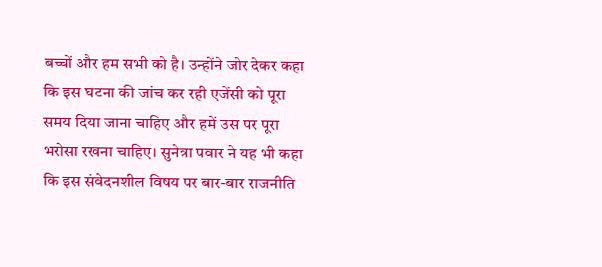बच्चों और हम सभी को है। उन्होंने जोर देकर कहा कि इस घटना की जांच कर रही एजेंसी को पूरा समय दिया जाना चाहिए और हमें उस पर पूरा भरोसा रखना चाहिए। सुनेत्रा पवार ने यह भी कहा कि इस संवेदनशील विषय पर बार-बार राजनीति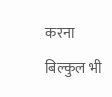करना बिल्कुल भी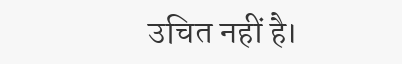उचित नहीं है।